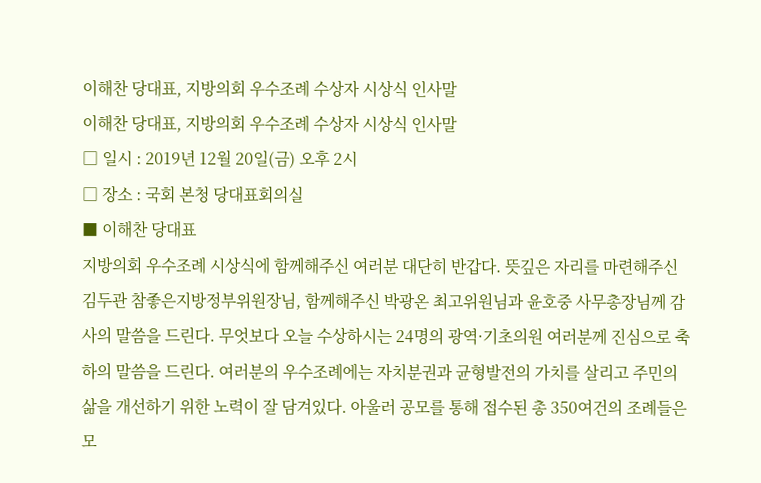이해찬 당대표, 지방의회 우수조례 수상자 시상식 인사말
이해찬 당대표, 지방의회 우수조례 수상자 시상식 인사말
□ 일시 : 2019년 12월 20일(금) 오후 2시
□ 장소 : 국회 본청 당대표회의실
■ 이해찬 당대표
지방의회 우수조례 시상식에 함께해주신 여러분 대단히 반갑다. 뜻깊은 자리를 마련해주신 김두관 참좋은지방정부위원장님, 함께해주신 박광온 최고위원님과 윤호중 사무총장님께 감사의 말씀을 드린다. 무엇보다 오늘 수상하시는 24명의 광역·기초의원 여러분께 진심으로 축하의 말씀을 드린다. 여러분의 우수조례에는 자치분권과 균형발전의 가치를 살리고 주민의 삶을 개선하기 위한 노력이 잘 담겨있다. 아울러 공모를 통해 접수된 총 350여건의 조례들은 모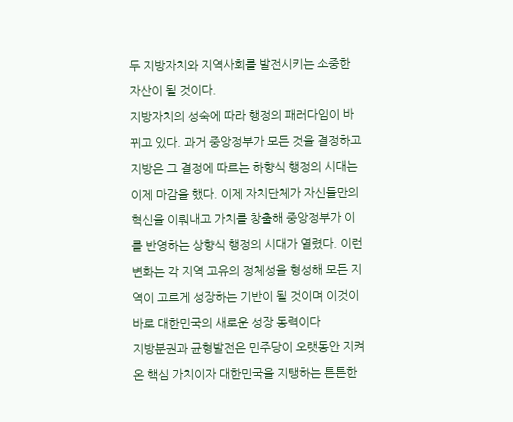두 지방자치와 지역사회를 발전시키는 소중한 자산이 될 것이다.
지방자치의 성숙에 따라 행정의 패러다임이 바뀌고 있다. 과거 중앙정부가 모든 것을 결정하고 지방은 그 결정에 따르는 하향식 행정의 시대는 이제 마감을 했다. 이제 자치단체가 자신들만의 혁신을 이뤄내고 가치를 창출해 중앙정부가 이를 반영하는 상향식 행정의 시대가 열렸다. 이런 변화는 각 지역 고유의 정체성을 형성해 모든 지역이 고르게 성장하는 기반이 될 것이며 이것이 바로 대한민국의 새로운 성장 동력이다
지방분권과 균형발전은 민주당이 오랫동안 지켜온 핵심 가치이자 대한민국을 지탱하는 튼튼한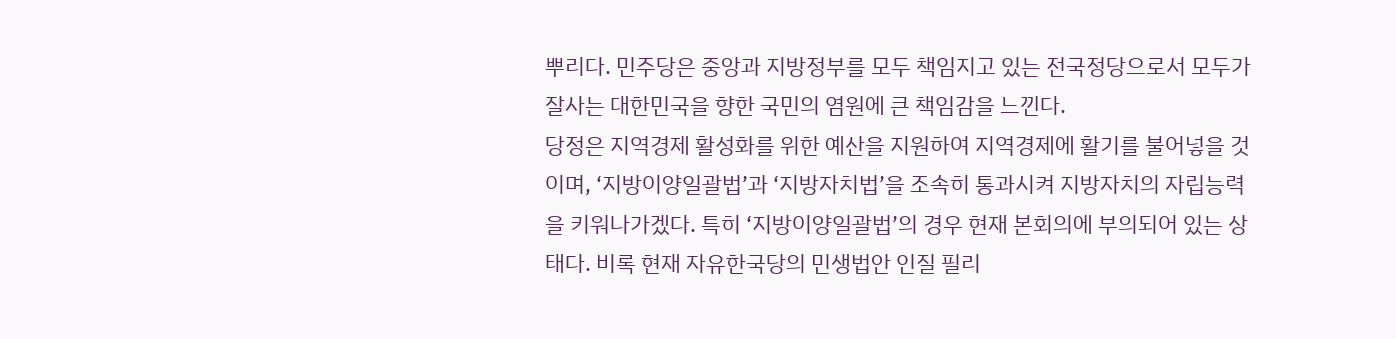뿌리다. 민주당은 중앙과 지방정부를 모두 책임지고 있는 전국정당으로서 모두가 잘사는 대한민국을 향한 국민의 염원에 큰 책임감을 느낀다.
당정은 지역경제 활성화를 위한 예산을 지원하여 지역경제에 활기를 불어넣을 것이며, ‘지방이양일괄법’과 ‘지방자치법’을 조속히 통과시켜 지방자치의 자립능력을 키워나가겠다. 특히 ‘지방이양일괄법’의 경우 현재 본회의에 부의되어 있는 상태다. 비록 현재 자유한국당의 민생법안 인질 필리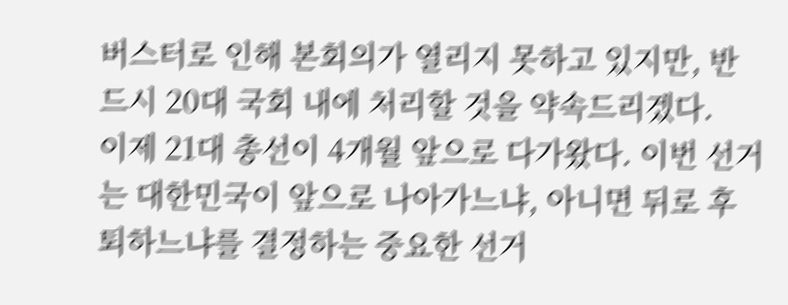버스터로 인해 본회의가 열리지 못하고 있지만, 반드시 20대 국회 내에 처리할 것을 약속드리겠다.
이제 21대 총선이 4개월 앞으로 다가왔다. 이번 선거는 대한민국이 앞으로 나아가느냐, 아니면 뒤로 후퇴하느냐를 결정하는 중요한 선거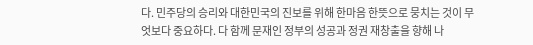다. 민주당의 승리와 대한민국의 진보를 위해 한마음 한뜻으로 뭉치는 것이 무엇보다 중요하다. 다 함께 문재인 정부의 성공과 정권 재창출을 향해 나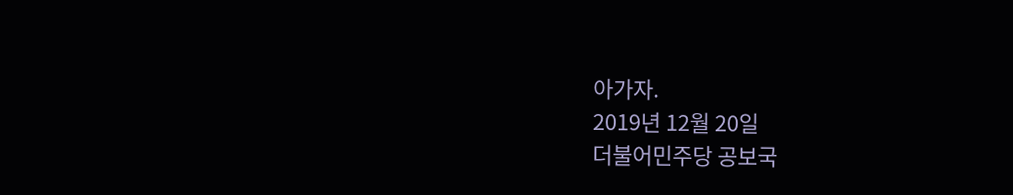아가자.
2019년 12월 20일
더불어민주당 공보국